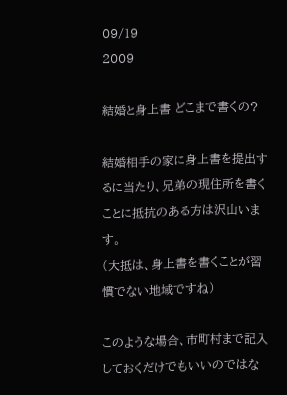09/19
2009

結婚と身上書 どこまで書くの?

結婚相手の家に身上書を提出するに当たり、兄弟の現住所を書くことに抵抗のある方は沢山います。
(大抵は、身上書を書くことが習慣でない地域ですね)

このような場合、市町村まで記入しておくだけでもいいのではな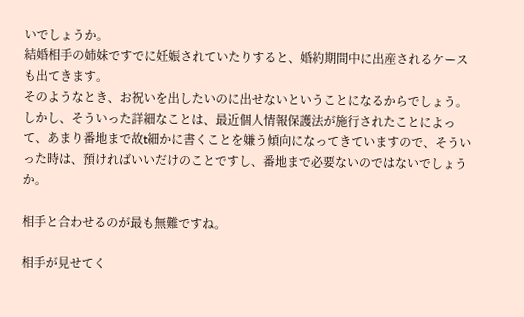いでしょうか。
結婚相手の姉妹ですでに妊娠されていたりすると、婚約期間中に出産されるケースも出てきます。
そのようなとき、お祝いを出したいのに出せないということになるからでしょう。
しかし、そういった詳細なことは、最近個人情報保護法が施行されたことによって、あまり番地まで故t細かに書くことを嫌う傾向になってきていますので、そういった時は、預ければいいだけのことですし、番地まで必要ないのではないでしょうか。

相手と合わせるのが最も無難ですね。

相手が見せてく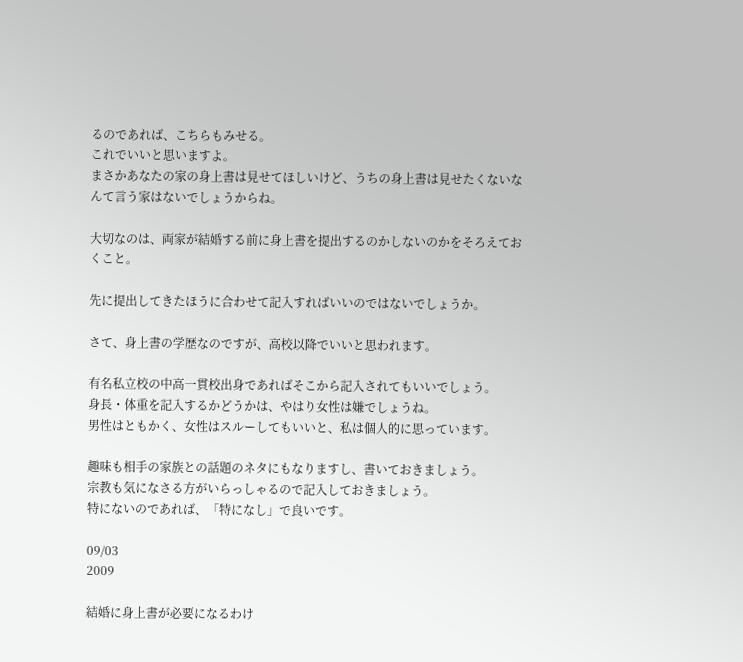るのであれば、こちらもみせる。
これでいいと思いますよ。
まさかあなたの家の身上書は見せてほしいけど、うちの身上書は見せたくないなんて言う家はないでしょうからね。

大切なのは、両家が結婚する前に身上書を提出するのかしないのかをそろえておくこと。

先に提出してきたほうに合わせて記入すればいいのではないでしょうか。

さて、身上書の学歴なのですが、高校以降でいいと思われます。

有名私立校の中高一貫校出身であればそこから記入されてもいいでしょう。
身長・体重を記入するかどうかは、やはり女性は嫌でしょうね。
男性はともかく、女性はスルーしてもいいと、私は個人的に思っています。

趣味も相手の家族との話題のネタにもなりますし、書いておきましょう。
宗教も気になさる方がいらっしゃるので記入しておきましょう。
特にないのであれば、「特になし」で良いです。

09/03
2009

結婚に身上書が必要になるわけ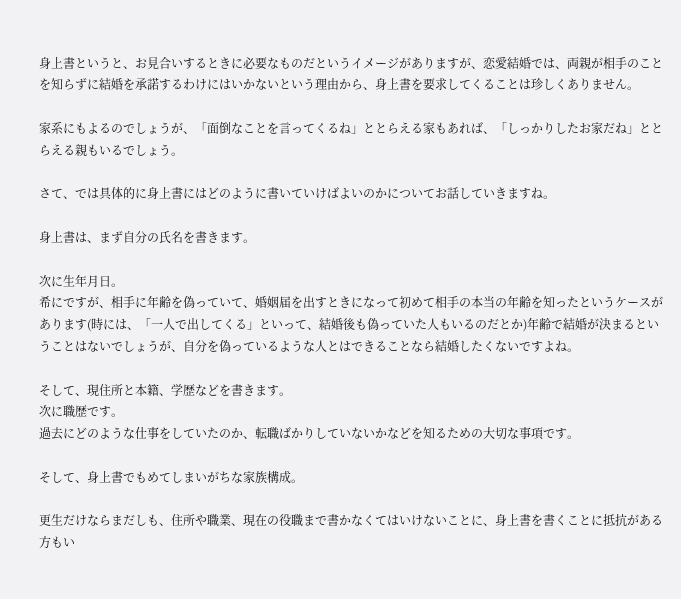身上書というと、お見合いするときに必要なものだというイメージがありますが、恋愛結婚では、両親が相手のことを知らずに結婚を承諾するわけにはいかないという理由から、身上書を要求してくることは珍しくありません。

家系にもよるのでしょうが、「面倒なことを言ってくるね」ととらえる家もあれば、「しっかりしたお家だね」ととらえる親もいるでしょう。

さて、では具体的に身上書にはどのように書いていけばよいのかについてお話していきますね。

身上書は、まず自分の氏名を書きます。

次に生年月日。
希にですが、相手に年齢を偽っていて、婚姻届を出すときになって初めて相手の本当の年齢を知ったというケースがあります(時には、「一人で出してくる」といって、結婚後も偽っていた人もいるのだとか)年齢で結婚が決まるということはないでしょうが、自分を偽っているような人とはできることなら結婚したくないですよね。

そして、現住所と本籍、学歴などを書きます。
次に職歴です。
過去にどのような仕事をしていたのか、転職ばかりしていないかなどを知るための大切な事項です。

そして、身上書でもめてしまいがちな家族構成。

更生だけならまだしも、住所や職業、現在の役職まで書かなくてはいけないことに、身上書を書くことに抵抗がある方もい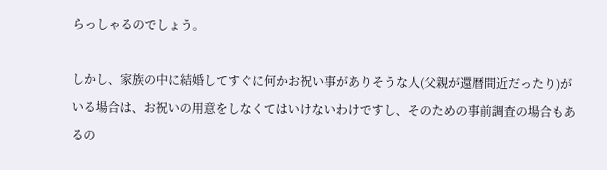らっしゃるのでしょう。

しかし、家族の中に結婚してすぐに何かお祝い事がありそうな人(父親が還暦間近だったり)がいる場合は、お祝いの用意をしなくてはいけないわけですし、そのための事前調査の場合もあるの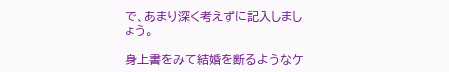で、あまり深く考えずに記入しましょう。

身上書をみて結婚を断るようなケ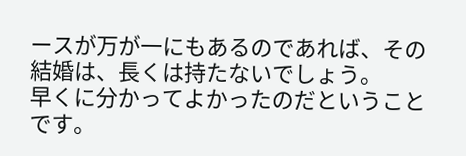ースが万が一にもあるのであれば、その結婚は、長くは持たないでしょう。
早くに分かってよかったのだということです。